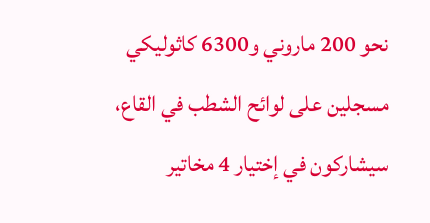نحو 200 ماروني و6300 كاثوليكي مسجلين على لوائح الشطب في القاع، سيشاركون في إختيار 4 مخاتير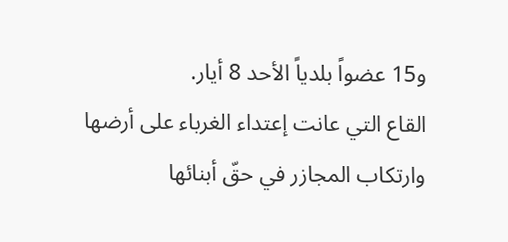و15 عضواً بلدياً الأحد 8 أيار.
القاع التي عانت إعتداء الغرباء على أرضها وارتكاب المجازر في حقّ أبنائها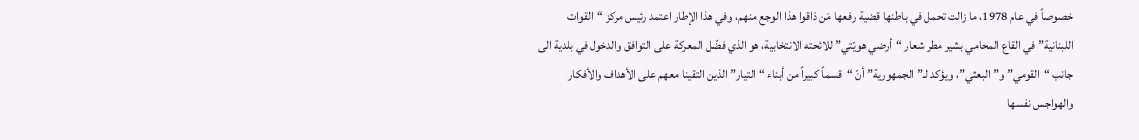خصوصاً في عام 1978، ما زالت تحمل في باطنها قضية رفعها مَن ذاقوا هذا الوجع منهم، وفي هذا الإطار اعتمد رئيس مركز “القوات اللبنانية” في القاع المحامي بشير مطر شعار “أرضي هويّتي” للائحته الانتخابية، هو الذي فضّل المعركة على التوافق والدخول في بلدية الى جانب “القومي” و”البعثي”، ويؤكد لـ”الجمهورية” أنّ “قسماً كبيراً من أبناء “التيار” الذين التقينا معهم على الأهداف والأفكار والهواجس نفسها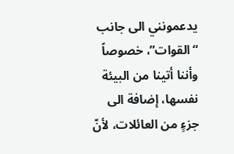يدعمونني الى جانب “القوات”، خصوصاً وأننا أتينا من البيئة نفسها، إضافة الى جزءٍ من العائلات، لأنّ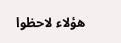هؤلاء لاحظوا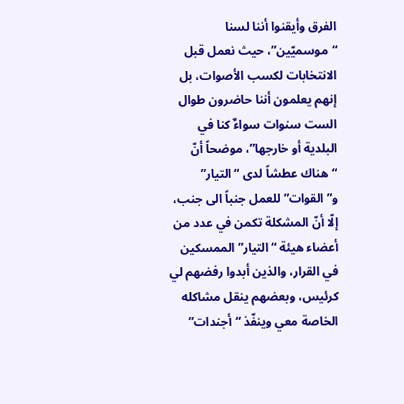الفرق وأيقنوا أننا لسنا “موسميّين”، حيث نعمل قبل الانتخابات لكسب الأصوات، بل إنهم يعلمون أننا حاضرون طوال الست سنوات سواءٌ كنا في البلدية أو خارجها”، موضحاً أنّ “هناك عطشاً لدى “التيار” و”القوات” للعمل جنباً الى جنب، إلّا أنّ المشكلة تكمن في عدد من أعضاء هيئة “التيار” الممسكين في القرار، والذين أبدوا رفضهم لي كرئيس، وبعضهم ينقل مشاكله الخاصة معي وينفّذ “أجندات”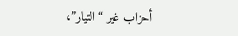أحزاب غير “التيار”،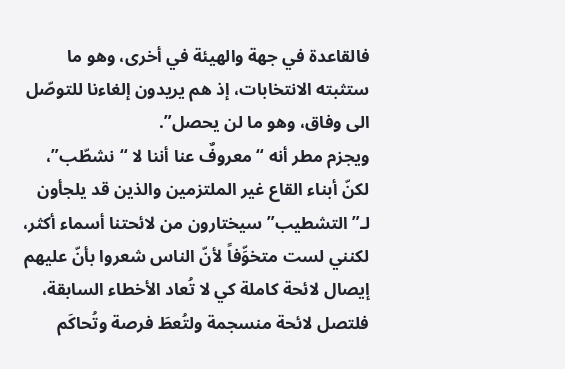فالقاعدة في جهة والهيئة في أخرى، وهو ما ستثبته الانتخابات، إذ هم يريدون إلغاءنا للتوصّل الى وفاق، وهو ما لن يحصل”.
ويجزم مطر أنه “معروفٌ عنا أننا لا “نشطّب”، لكنّ أبناء القاع غير الملتزمين والذين قد يلجأون لـ”التشطيب” سيختارون من لائحتنا أسماء أكثر، لكنني لست متخوِّفاً لأنّ الناس شعروا بأنّ عليهم إيصال لائحة كاملة كي لا تُعاد الأخطاء السابقة، فلتصل لائحة منسجمة ولتُعطَ فرصة وتُحاكَم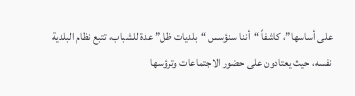على أساسها”، كاشفاً “أننا سنؤسس “بلديات ظل” عدة للشباب، تتبع نظام البلدية نفسه، حيث يعتادون على حضور الاجتماعات وترؤسها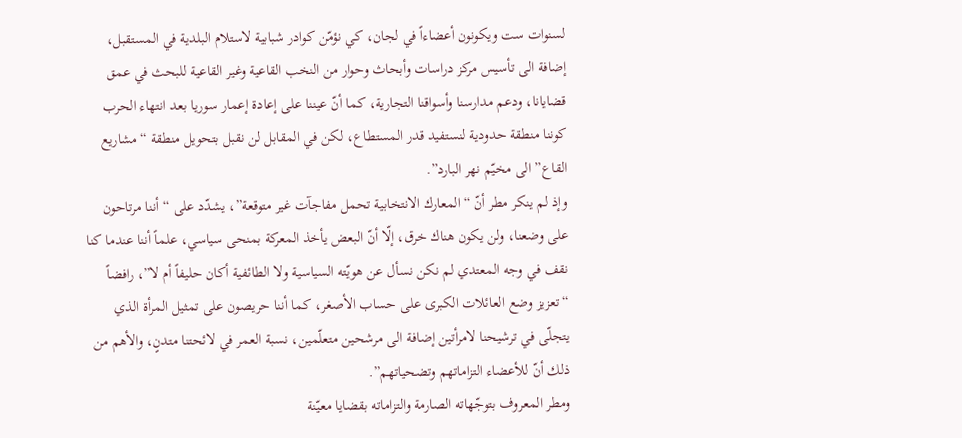لسنوات ست ويكونون أعضاءاً في لجان، كي نؤمّن كوادر شبابية لاستلام البلدية في المستقبل، إضافة الى تأسيس مركز دراسات وأبحاث وحوار من النخب القاعية وغير القاعية للبحث في عمق قضايانا، ودعم مدارسنا وأسواقنا التجارية، كما أنّ عيننا على إعادة إعمار سوريا بعد انتهاء الحرب كوننا منطقة حدودية لنستفيد قدر المستطاع، لكن في المقابل لن نقبل بتحويل منطقة “مشاريع القاع” الى مخيّم نهر البارد”.
وإذ لم ينكر مطر أنّ “المعارك الانتخابية تحمل مفاجآت غير متوقعة”، يشدّد على “أننا مرتاحون على وضعنا، ولن يكون هناك خرق، إلّا أنّ البعض يأخذ المعركة بمنحى سياسي، علماً أننا عندما كنا نقف في وجه المعتدي لم نكن نسأل عن هويّته السياسية ولا الطائفية أكان حليفاً أم لا”، رافضاً “تعزيز وضع العائلات الكبرى على حساب الأصغر، كما أننا حريصون على تمثيل المرأة الذي يتجلّى في ترشيحنا لامرأتين إضافة الى مرشحين متعلّمين، نسبة العمر في لائحتنا متدنٍ، والأهم من ذلك أنّ للأعضاء التزاماتهم وتضحياتهم”.
ومطر المعروف بتوجّهاته الصارمة والتزاماته بقضايا معيّنة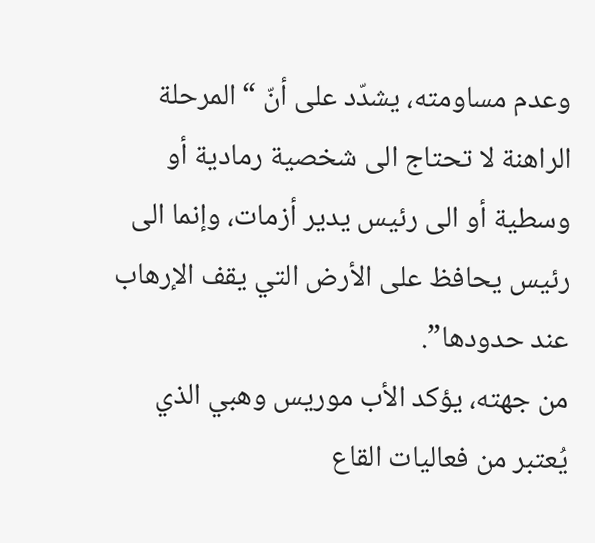وعدم مساومته، يشدّد على أنّ “المرحلة الراهنة لا تحتاج الى شخصية رمادية أو وسطية أو الى رئيس يدير أزمات، وإنما الى رئيس يحافظ على الأرض التي يقف الإرهاب عند حدودها”.
من جهته، يؤكد الأب موريس وهبي الذي يُعتبر من فعاليات القاع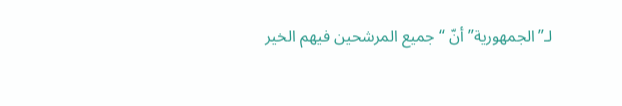لـ”الجمهورية” أنّ “جميع المرشحين فيهم الخير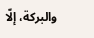والبركة، إلّا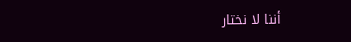أننا لا نختار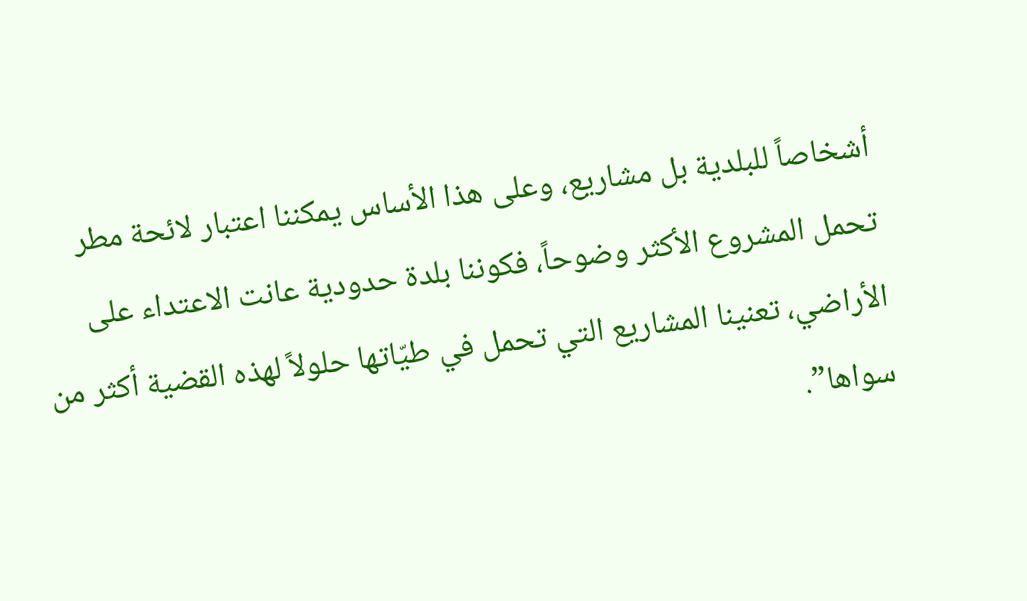أشخاصاً للبلدية بل مشاريع، وعلى هذا الأساس يمكننا اعتبار لائحة مطر تحمل المشروع الأكثر وضوحاً، فكوننا بلدة حدودية عانت الاعتداء على الأراضي، تعنينا المشاريع التي تحمل في طيّاتها حلولاً لهذه القضية أكثر من سواها”.